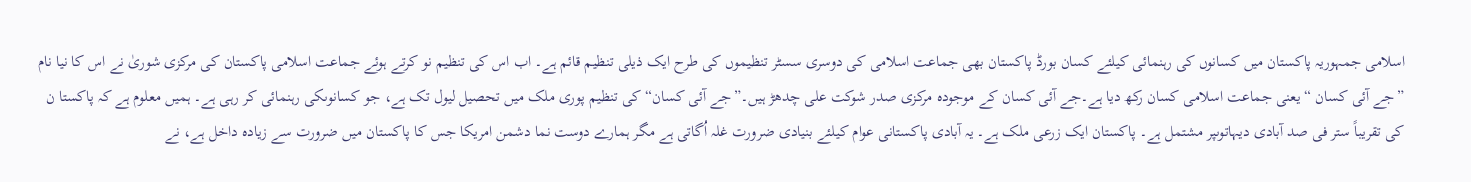اسلامی جمہوریہ پاکستان میں کسانوں کی رہنمائی کیلئے کسان بورڈ پاکستان بھی جماعت اسلامی کی دوسری سسٹر تنظیموں کی طرح ایک ذیلی تنظیم قائم ہے۔ اب اس کی تنظیم نو کرتے ہوئے جماعت اسلامی پاکستان کی مرکزی شوریٰ نے اس کا نیا نام ”جے آئی کسان “یعنی جماعت اسلامی کسان رکھ دیا ہے۔جے آئی کسان کے موجودہ مرکزی صدر شوکت علی چدھڑ ہیں۔”جے آئی کسان“ کی تنظیم پوری ملک میں تحصیل لیول تک ہے، جو کسانوںکی رہنمائی کر رہی ہے۔ ہمیں معلوم ہے کہ پاکستا ن کی تقریباً ستر فی صد آبادی دیہاتوںپر مشتمل ہے۔ پاکستان ایک زرعی ملک ہے۔ یہ آبادی پاکستانی عوام کیلئے بنیادی ضرورت غلہ اُگاتی ہے مگر ہمارے دوست نما دشمن امریکا جس کا پاکستان میں ضرورت سے زیادہ داخل ہے، نے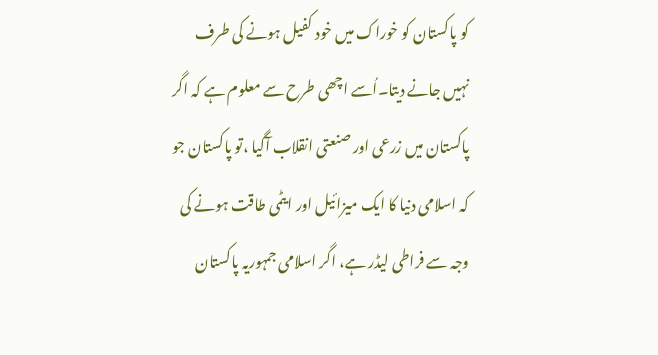کو پاکستان کو خوراک میں خود کفیل ہونے کی طرف نہیں جانے دیتا۔اُسے اچھی طرح سے معلوم ہے کہ اگر پاکستان میں زرعی اور صنعتی انقلاب آگیا ،تو پاکستان جو کہ اسلامی دنیا کا ایک میزائیل اور ایٹمی طاقت ہونے کی وجہ سے فراطی لیڈر ہے، اگر اسلامی جمہوریہ پاکستان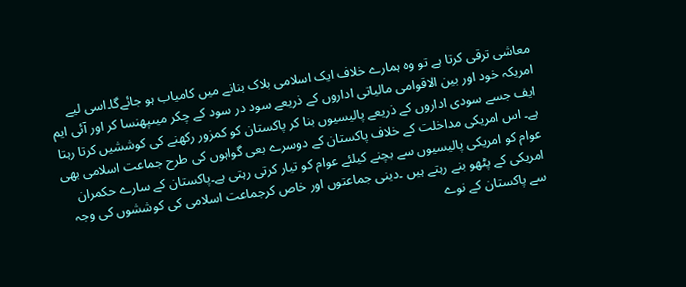معاشی ترقی کرتا ہے تو وہ ہمارے خلاف ایک اسلامی بلاک بنانے میں کامیاب ہو جائےگا۔اسی لیے امریکہ خود اور بین الاقوامی مالیاتی اداروں کے ذریعے سود در سود کے چکر میںپھنسا کر اور آئی ایم ایف جسے سودی اداروں کے ذریعے پالیسیوں بنا کر پاکستان کو کمزور رکھنے کی کوششیں کرتا رہتا ہے۔ اس امریکی مداخلت کے خلاف پاکستان کے دوسرے بعی گواہوں کی طرح جماعت اسلامی بھی عوام کو امریکی پالیسیوں سے بچنے کیلئے عوام کو تیار کرتی رہتی ہے۔پاکستان کے سارے حکمران امریکی کے پٹھو بنے رہتے ہیں ۔دینی جماعتوں اور خاص کرجماعت اسلامی کی کوششوں کی وجہ سے پاکستان کے نوے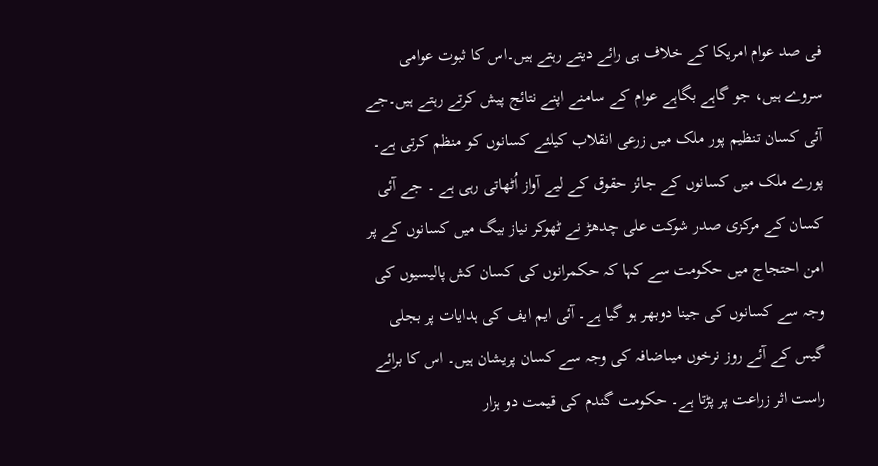فی صد عوام امریکا کے خلاف ہی رائے دیتے رہتے ہیں۔اس کا ثبوت عوامی سروے ہیں، جو گاہے بگاہے عوام کے سامنے اپنے نتائج پیش کرتے رہتے ہیں۔جے آئی کسان تنظیم پور ملک میں زرعی انقلاب کیلئے کسانوں کو منظم کرتی ہے۔ پورے ملک میں کسانوں کے جائز حقوق کے لیے آواز اُٹھاتی رہی ہے ۔ جے آئی کسان کے مرکزی صدر شوکت علی چدھڑ نے ٹھوکر نیاز بیگ میں کسانوں کے پر امن احتجاج میں حکومت سے کہا کہ حکمرانوں کی کسان کش پالیسیوں کی وجہ سے کسانوں کی جینا دوبھر ہو گیا ہے۔ آئی ایم ایف کی ہدایات پر بجلی گیس کے آئے روز نرخوں میںاضافہ کی وجہ سے کسان پریشان ہیں۔ اس کا برائے راست اثر زراعت پر پڑتا ہے۔ حکومت گندم کی قیمت دو ہزار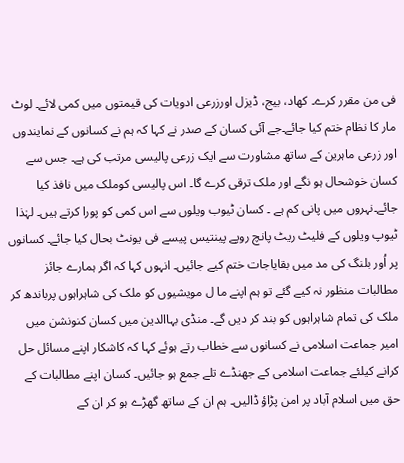فی من مقرر کرے۔ کھاد، بیج، ڈیزل اورزرعی ادویات کی قیمتوں میں کمی لائے۔ لوٹ مار کا نظام ختم کیا جائے۔جے آئی کسان کے صدر نے کہا کہ ہم نے کسانوں کے نمایندوں اور زرعی ماہرین کے ساتھ مشاورت سے ایک زرعی پالیسی مرتب کی ہے۔ جس سے کسان خوشحال ہو نگے اور ملک ترقی کرے گا۔ اس پالیسی کوملک میں نافذ کیا جائے۔نہروں میں پانی کم ہے ۔ کسان ٹیوب ویلوں سے اس کمی کو پورا کرتے ہیں۔ لہٰذا ٹیوپ ویلوں کے فلیٹ ریٹ پانچ روپے پینتیس پیسے فی یونٹ بحال کیا جائے۔ کسانوں پر اُور بلنگ کی مد میں بقایاجات ختم کیے جائیں۔ انہوں کہا کہ اگر ہمارے جائز مطالبات منظور نہ کیے گئے تو ہم اپنے ما ل مویشیوں کو ملک کی شاہراہوں پرباندھ کر ملک کی تمام شاہراہوں کو بند کر دیں گے۔ منڈی بہاالدین میں کسان کنونشن میں امیر جماعت اسلامی نے کسانوں سے خطاب رتے ہوئے کہا کہ کاشکار اپنے مسائل حل کرانے کیلئے جماعت اسلامی کے جھنڈے تلے جمع ہو جائیں۔ کسان اپنے مطالبات کے حق میں اسلام آباد پر امن پڑاؤ ڈالیں۔ ہم ان کے ساتھ گھڑے ہو کر ان کے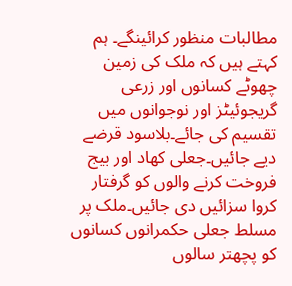مطالبات منظور کرائینگے۔ ہم کہتے ہیں کہ ملک کی زمین چھوٹے کسانوں اور زرعی گریجوئیٹز اور نوجوانوں میں تقسیم کی جائے۔بلاسود قرضے دیے جائیں۔جعلی کھاد اور بیج فروخت کرنے والوں کو گرفتار کروا سزائیں دی جائیں۔ملک پر مسلط جعلی حکمرانوں کسانوں کو پچھتر سالوں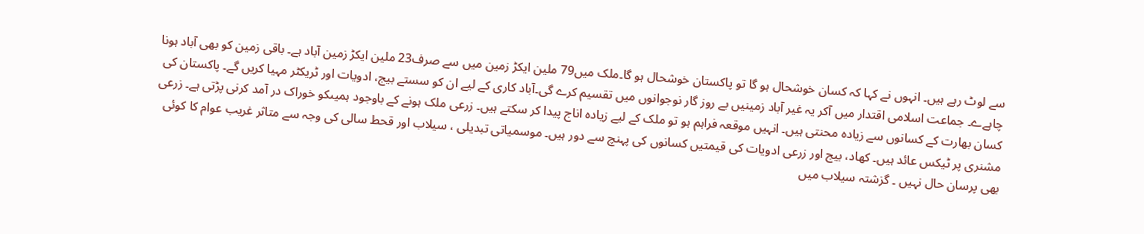سے لوٹ رہے ہیں۔ انہوں نے کہا کہ کسان خوشحال ہو گا تو پاکستان خوشحال ہو گا۔ملک میں79 ملین ایکڑ زمین میں سے صرف23 ملین ایکڑ زمین آباد ہے۔ باقی زمین کو بھی آباد ہونا چاہےے۔ جماعت اسلامی اقتدار میں آکر یہ غیر آباد زمینیں بے روز گار نوجوانوں میں تقسیم کرے گی۔آباد کاری کے لیے ان کو سستے بیج، ادویات اور ٹریکٹر مہیا کریں گے۔ پاکستان کی کسان بھارت کے کسانوں سے زیادہ محنتی ہیں۔ انہیں موقعہ فراہم ہو تو ملک کے لیے زیادہ اناج پیدا کر سکتے ہیں۔ زرعی ملک ہونے کے باوجود ہمیںکو خوراک در آمد کرنی پڑتی ہے۔ زرعی مشنری پر ٹیکس عائد ہیں۔ کھاد، بیج اور زرعی ادویات کی قیمتیں کسانوں کی پہنچ سے دور ہیں۔ موسمیاتی تبدیلی ، سیلاب اور قحط سالی کی وجہ سے متاثر غریب عوام کا کوئی بھی پرسان حال نہیں ۔ گزشتہ سیلاب میں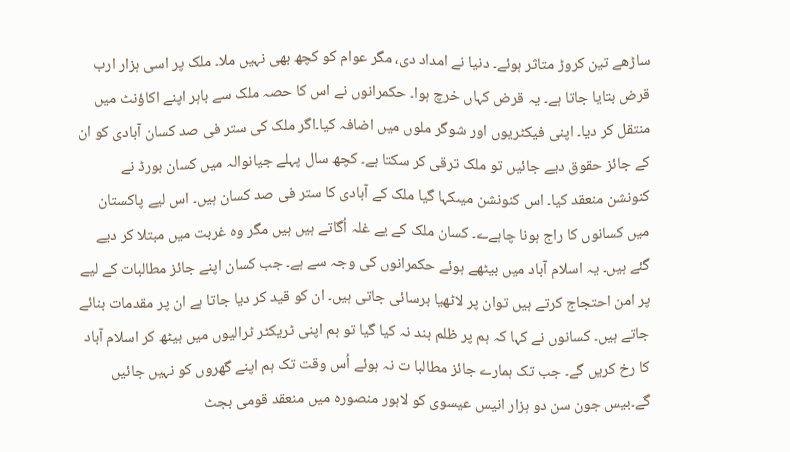ساڑھے تین کروڑ متاثر ہوئے۔ دنیا نے امداد دی، مگر عوام کو کچھ بھی نہیں ملا۔ ملک پر اسی ہزار ارب قرض بتایا جاتا ہے۔ یہ قرض کہاں خرچ ہوا۔ حکمرانوں نے اس کا حصہ ملک سے باہر اپنے اکاؤنٹ میں منتقل کر دیا۔ اپنی فیکٹریوں اور شوگر ملوں میں اضافہ کیا۔اگر ملک کی ستر فی صد کسان آبادی کو ان کے جائز حقوق دیے جائیں تو ملک ترقی کر سکتا ہے۔ کچھ سال پہلے جیانوالہ میں کسان بورڈ نے کنونشن منعقد کیا۔ اس کنونشن میںکہا گیا ملک کے آبادی کا ستر فی صد کسان ہیں۔ اس لیے پاکستان میں کسانوں کا راج ہونا چاہےے۔ کسان ملک کے یے غلہ اُگاتے ہیں ہیں مگر وہ غربت میں مبتلا کر دیے گئے ہیں۔ یہ اسلام آباد میں بیٹھے ہوئے حکمرانوں کی وجہ سے ہے۔ جب کسان اپنے جائز مطالبات کے لیے پر امن احتجاج کرتے ہیں توان پر لاٹھیا برسائی جاتی ہیں۔ ان کو قید کر دیا جاتا ہے ان پر مقدمات بنائے جاتے ہیں۔ کسانوں نے کہا کہ ہم پر ظلم بند نہ کیا گیا تو ہم اپنی ٹریکٹر ٹرالیوں میں بیٹھ کر اسلام آباد کا رخ کریں گے۔ جب تک ہمارے جائز مطالبا ت نہ ہوئے اُس وقت تک ہم اپنے گھروں کو نہیں جائیں گے۔بیس جون سن دو ہزار انیس عیسوی کو لاہور منصورہ میں منعقد قومی بجٹ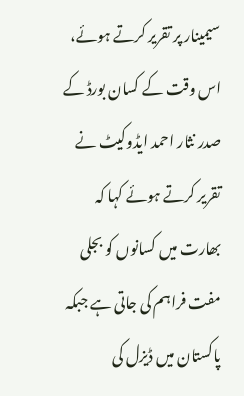سیمینار پر تقریر کرتے ہوئے، اس وقت کے کسان بورڈ کے صدر نثار احمد ایڈوکیٹ نے تقریر کرتے ہوئے کہا کہ بھارت میں کسانوں کو بجلی مفت فراہم کی جاتی ہے جبکہ پاکستان میں ڈیزل کی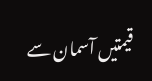قیمتیں آسمان سے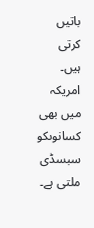باتیں کرتی ہیں۔ امریکہ میں بھی کسانوںکو سبسڈی ملتی ہے۔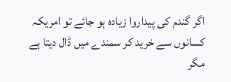اگر گندم کی پیداروا زیادہ ہو جائے تو امریکہ کسانوں سے خرید کر سمندے میں ڈال دیتا ہے مگر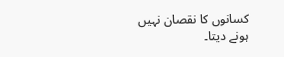کسانوں کا نقصان نہیں ہونے دیتا۔